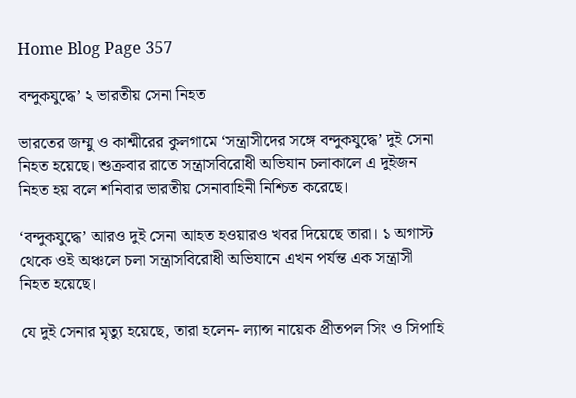Home Blog Page 357

বন্দুকযুদ্ধে’ ২ ভারতীয় সেনা নিহত

ভারতের জম্মু ও কাশ্মীরের কুলগামে ‘সন্ত্রাসীদের সঙ্গে বন্দুকযুদ্ধে’ দুই সেনা নিহত হয়েছে। শুক্রবার রাতে সন্ত্রাসবিরোধী অভিযান চলাকালে এ দুইজন নিহত হয় বলে শনিবার ভারতীয় সেনাবাহিনী নিশ্চিত করেছে।

‘বন্দুকযুদ্ধে’ আরও দুই সেনা আহত হওয়ারও খবর দিয়েছে তারা। ১ অগাস্ট থেকে ওই অঞ্চলে চলা সন্ত্রাসবিরোধী অভিযানে এখন পর্যন্ত এক সন্ত্রাসী নিহত হয়েছে।

যে দুই সেনার মৃত্যু হয়েছে, তারা হলেন- ল্যান্স নায়েক প্রীতপল সিং ও সিপাহি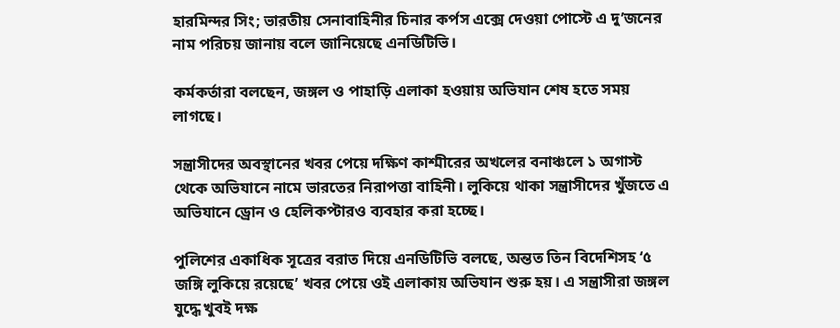হারমিন্দর সিং; ভারতীয় সেনাবাহিনীর চিনার কর্পস এক্সে দেওয়া পোস্টে এ দু’জনের নাম পরিচয় জানায় বলে জানিয়েছে এনডিটিভি।

কর্মকর্তারা বলছেন, জঙ্গল ও পাহাড়ি এলাকা হওয়ায় অভিযান শেষ হতে সময় লাগছে।

সন্ত্রাসীদের অবস্থানের খবর পেয়ে দক্ষিণ কাশ্মীরের অখলের বনাঞ্চলে ১ অগাস্ট থেকে অভিযানে নামে ভারতের নিরাপত্তা বাহিনী। লুকিয়ে থাকা সন্ত্রাসীদের খুঁজতে এ অভিযানে ড্রোন ও হেলিকপ্টারও ব্যবহার করা হচ্ছে।

পুলিশের একাধিক সূত্রের বরাত দিয়ে এনডিটিভি বলছে, অন্তত তিন বিদেশিসহ ‘৫ জঙ্গি লুকিয়ে রয়েছে’ খবর পেয়ে ওই এলাকায় অভিযান শুরু হয়। এ সন্ত্রাসীরা জঙ্গল যুদ্ধে খুবই দক্ষ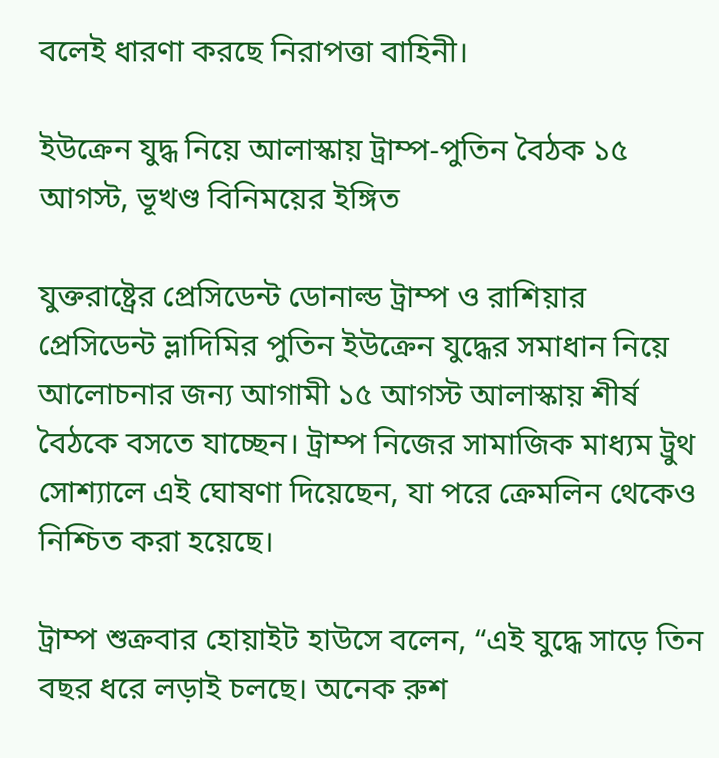বলেই ধারণা করছে নিরাপত্তা বাহিনী।

ইউক্রেন যুদ্ধ নিয়ে আলাস্কায় ট্রাম্প-পুতিন বৈঠক ১৫ আগস্ট, ভূখণ্ড বিনিময়ের ইঙ্গিত

যুক্তরাষ্ট্রের প্রেসিডেন্ট ডোনাল্ড ট্রাম্প ও রাশিয়ার প্রেসিডেন্ট ভ্লাদিমির পুতিন ইউক্রেন যুদ্ধের সমাধান নিয়ে আলোচনার জন্য আগামী ১৫ আগস্ট আলাস্কায় শীর্ষ বৈঠকে বসতে যাচ্ছেন। ট্রাম্প নিজের সামাজিক মাধ্যম ট্রুথ সোশ্যালে এই ঘোষণা দিয়েছেন, যা পরে ক্রেমলিন থেকেও নিশ্চিত করা হয়েছে।

ট্রাম্প শুক্রবার হোয়াইট হাউসে বলেন, “এই যুদ্ধে সাড়ে তিন বছর ধরে লড়াই চলছে। অনেক রুশ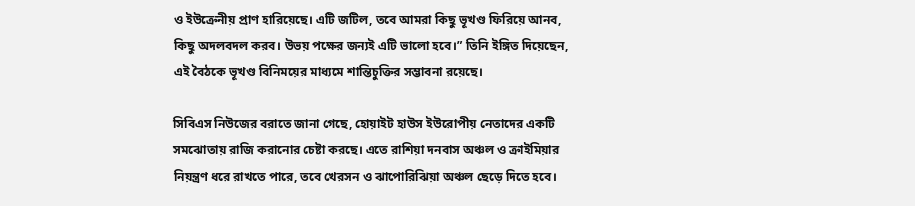ও ইউক্রেনীয় প্রাণ হারিয়েছে। এটি জটিল, তবে আমরা কিছু ভূখণ্ড ফিরিয়ে আনব, কিছু অদলবদল করব। উভয় পক্ষের জন্যই এটি ভালো হবে।” তিনি ইঙ্গিত দিয়েছেন, এই বৈঠকে ভূখণ্ড বিনিময়ের মাধ্যমে শান্তিচুক্তির সম্ভাবনা রয়েছে।

সিবিএস নিউজের বরাতে জানা গেছে, হোয়াইট হাউস ইউরোপীয় নেতাদের একটি সমঝোতায় রাজি করানোর চেষ্টা করছে। এতে রাশিয়া দনবাস অঞ্চল ও ক্রাইমিয়ার নিয়ন্ত্রণ ধরে রাখতে পারে, তবে খেরসন ও ঝাপোরিঝিয়া অঞ্চল ছেড়ে দিতে হবে।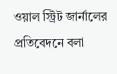ওয়াল স্ট্রিট জার্নালের প্রতিবেদনে বলা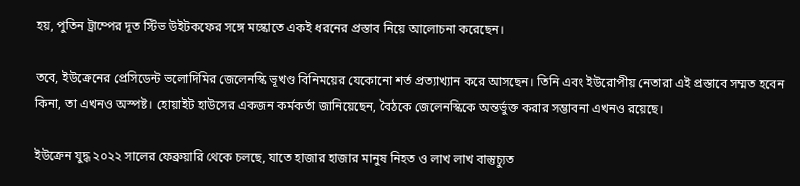হয়, পুতিন ট্রাম্পের দূত স্টিভ উইটকফের সঙ্গে মস্কোতে একই ধরনের প্রস্তাব নিয়ে আলোচনা করেছেন।

তবে, ইউক্রেনের প্রেসিডেন্ট ভলোদিমির জেলেনস্কি ভূখণ্ড বিনিময়ের যেকোনো শর্ত প্রত্যাখ্যান করে আসছেন। তিনি এবং ইউরোপীয় নেতারা এই প্রস্তাবে সম্মত হবেন কিনা, তা এখনও অস্পষ্ট। হোয়াইট হাউসের একজন কর্মকর্তা জানিয়েছেন, বৈঠকে জেলেনস্কিকে অন্তর্ভুক্ত করার সম্ভাবনা এখনও রয়েছে।

ইউক্রেন যুদ্ধ ২০২২ সালের ফেব্রুয়ারি থেকে চলছে, যাতে হাজার হাজার মানুষ নিহত ও লাখ লাখ বাস্তুচ্যুত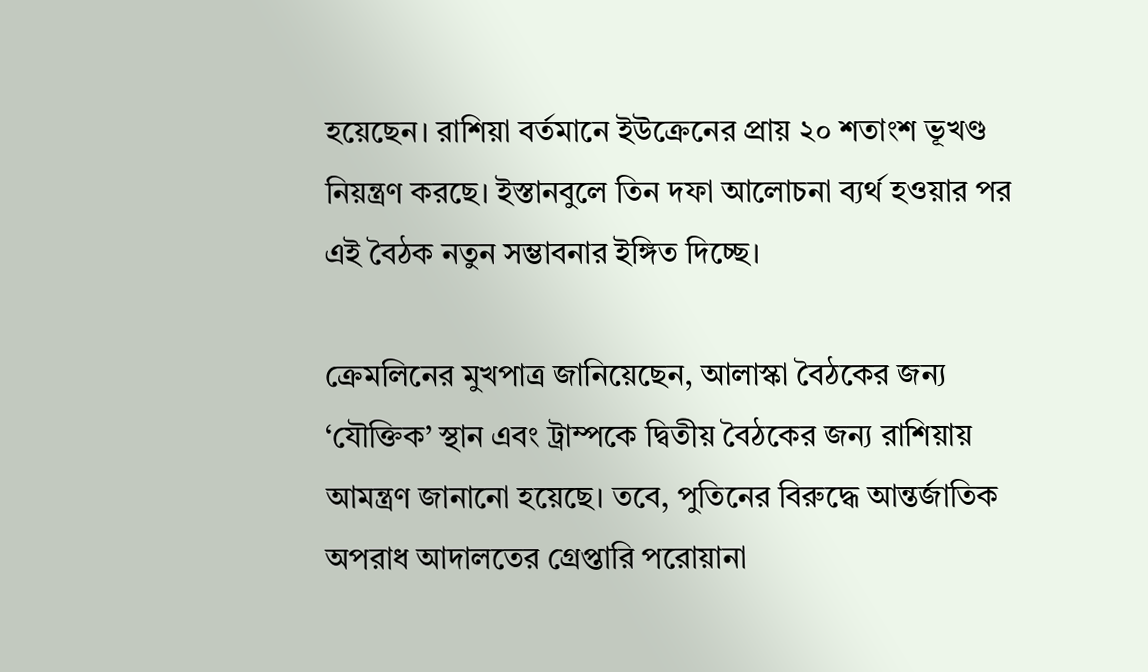হয়েছেন। রাশিয়া বর্তমানে ইউক্রেনের প্রায় ২০ শতাংশ ভূখণ্ড নিয়ন্ত্রণ করছে। ইস্তানবুলে তিন দফা আলোচনা ব্যর্থ হওয়ার পর এই বৈঠক নতুন সম্ভাবনার ইঙ্গিত দিচ্ছে।

ক্রেমলিনের মুখপাত্র জানিয়েছেন, আলাস্কা বৈঠকের জন্য ‘যৌক্তিক’ স্থান এবং ট্রাম্পকে দ্বিতীয় বৈঠকের জন্য রাশিয়ায় আমন্ত্রণ জানানো হয়েছে। তবে, পুতিনের বিরুদ্ধে আন্তর্জাতিক অপরাধ আদালতের গ্রেপ্তারি পরোয়ানা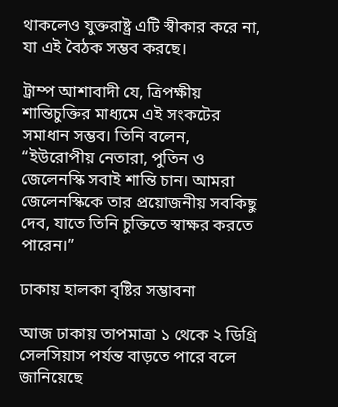থাকলেও যুক্তরাষ্ট্র এটি স্বীকার করে না, যা এই বৈঠক সম্ভব করছে।

ট্রাম্প আশাবাদী যে, ত্রিপক্ষীয় শান্তিচুক্তির মাধ্যমে এই সংকটের সমাধান সম্ভব। তিনি বলেন, “ইউরোপীয় নেতারা, পুতিন ও জেলেনস্কি সবাই শান্তি চান। আমরা জেলেনস্কিকে তার প্রয়োজনীয় সবকিছু দেব, যাতে তিনি চুক্তিতে স্বাক্ষর করতে পারেন।”

ঢাকায় হালকা বৃষ্টির সম্ভাবনা

আজ ঢাকায় তাপমাত্রা ১ থেকে ২ ডিগ্রি সেলসিয়াস পর্যন্ত বাড়তে পারে বলে জানিয়েছে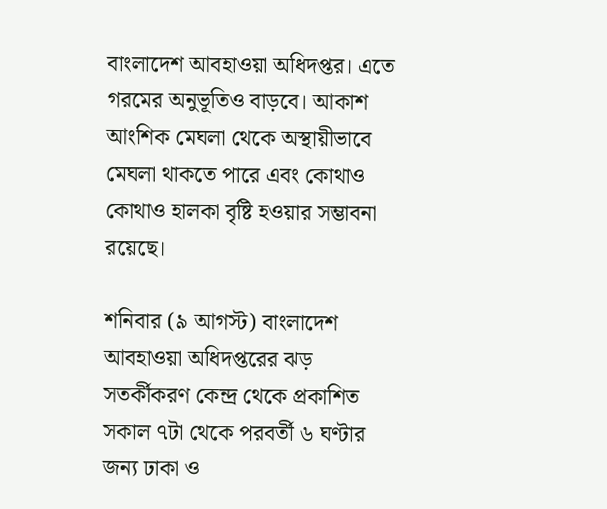বাংলাদেশ আবহাওয়া অধিদপ্তর। এতে গরমের অনুভূতিও বাড়বে। আকাশ আংশিক মেঘলা থেকে অস্থায়ীভাবে মেঘলা থাকতে পারে এবং কোথাও কোথাও হালকা বৃষ্টি হওয়ার সম্ভাবনা রয়েছে।

শনিবার (৯ আগস্ট) বাংলাদেশ আবহাওয়া অধিদপ্তরের ঝড় সতর্কীকরণ কেন্দ্র থেকে প্রকাশিত সকাল ৭টা থেকে পরবর্তী ৬ ঘণ্টার জন্য ঢাকা ও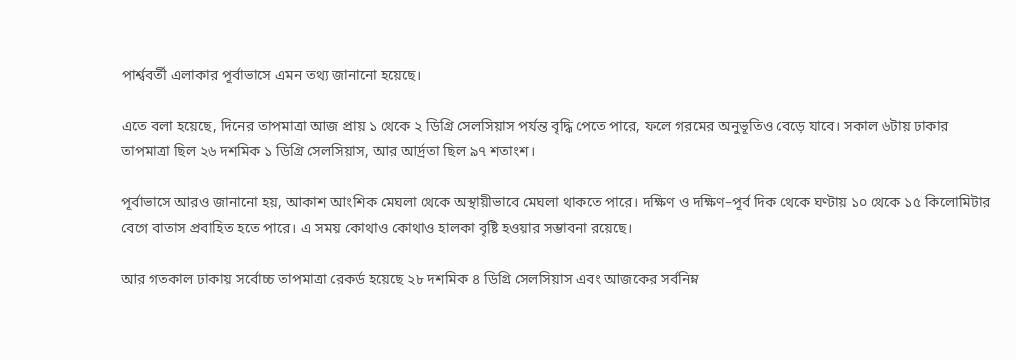পার্শ্ববর্তী এলাকার পূর্বাভাসে এমন তথ্য জানানো হয়েছে।

এতে বলা হয়েছে, দিনের তাপমাত্রা আজ প্রায় ১ থেকে ২ ডিগ্রি সেলসিয়াস পর্যন্ত বৃদ্ধি পেতে পারে, ফলে গরমের অনুভূতিও বেড়ে যাবে। সকাল ৬টায় ঢাকার তাপমাত্রা ছিল ২৬ দশমিক ১ ডিগ্রি সেলসিয়াস, আর আর্দ্রতা ছিল ৯৭ শতাংশ।

পূর্বাভাসে আরও জানানো হয়, আকাশ আংশিক মেঘলা থেকে অস্থায়ীভাবে মেঘলা থাকতে পারে। দক্ষিণ ও দক্ষিণ–পূর্ব দিক থেকে ঘণ্টায় ১০ থেকে ১৫ কিলোমিটার বেগে বাতাস প্রবাহিত হতে পারে। এ সময় কোথাও কোথাও হালকা বৃষ্টি হওয়ার সম্ভাবনা রয়েছে।

আর গতকাল ঢাকায় সর্বোচ্চ তাপমাত্রা রেকর্ড হয়েছে ২৮ দশমিক ৪ ডিগ্রি সেলসিয়াস এবং আজকের সর্বনিম্ন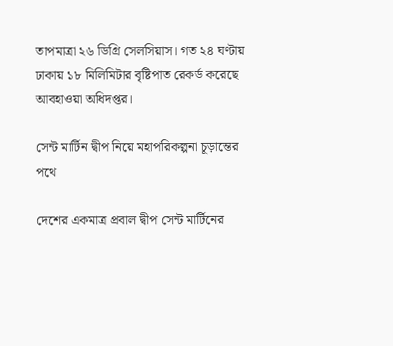তাপমাত্রা ২৬ ডিগ্রি সেলসিয়াস। গত ২৪ ঘণ্টায় ঢাকায় ১৮ মিলিমিটার বৃষ্টিপাত রেকর্ড করেছে আবহাওয়া অধিদপ্তর।

সেন্ট মার্টিন দ্বীপ নিয়ে মহাপরিকল্পনা চূড়ান্তের পথে

দেশের একমাত্র প্রবাল দ্বীপ সেন্ট মার্টিনের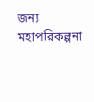জন্য মহাপরিকল্পনা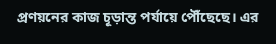প্রণয়নের কাজ চূড়ান্ত পর্যায়ে পৌঁছেছে। এর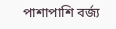পাশাপাশি বর্জ্য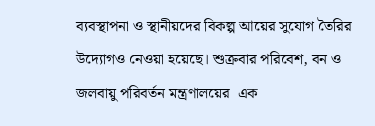ব্যবস্থাপনা ও স্থানীয়দের বিকল্প আয়ের সুযোগ তৈরির উদ্যোগও নেওয়া হয়েছে। শুক্রবার পরিবেশ, বন ও জলবায়ু পরিবর্তন মন্ত্রণালয়ের  এক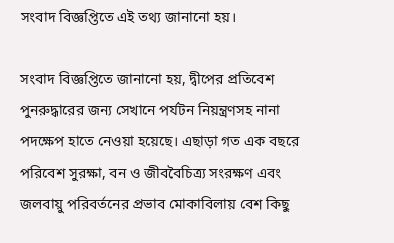সংবাদ বিজ্ঞপ্তিতে এই তথ্য জানানো হয়।

সংবাদ বিজ্ঞপ্তিতে জানানো হয়, দ্বীপের প্রতিবেশ পুনরুদ্ধারের জন্য সেখানে পর্যটন নিয়ন্ত্রণসহ নানা পদক্ষেপ হাতে নেওয়া হয়েছে। এছাড়া গত এক বছরে পরিবেশ সুরক্ষা, বন ও জীববৈচিত্র্য সংরক্ষণ এবং জলবায়ু পরিবর্তনের প্রভাব মোকাবিলায় বেশ কিছু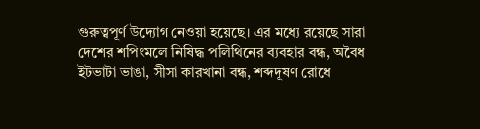গুরুত্বপূর্ণ উদ্যোগ নেওয়া হয়েছে। এর মধ্যে রয়েছে সারা দেশের শপিংমলে নিষিদ্ধ পলিথিনের ব্যবহার বন্ধ, অবৈধ ইটভাটা ভাঙা, সীসা কারখানা বন্ধ, শব্দদূষণ রোধে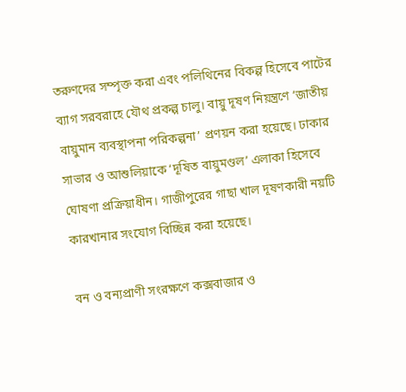তরুণদের সম্পৃক্ত করা এবং পলিথিনের বিকল্প হিসেবে পাটের ব্যাগ সরবরাহে যৌথ প্রকল্প চালু। বায়ু দূষণ নিয়ন্ত্রণে ‘জাতীয় বায়ুমান ব্যবস্থাপনা পরিকল্পনা’ প্রণয়ন করা হয়েছে। ঢাকার সাভার ও আশুলিয়াকে ‘দূষিত বায়ুমণ্ডল’ এলাকা হিসেবে ঘোষণা প্রক্রিয়াধীন। গাজীপুরের গাছা খাল দূষণকারী নয়টি কারখানার সংযোগ বিচ্ছিন্ন করা হয়েছে।

বন ও বন্যপ্রাণী সংরক্ষণে কক্সবাজার ও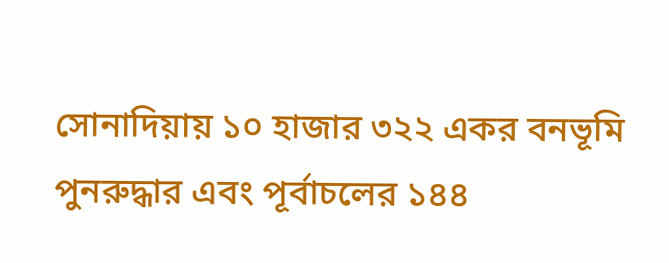সোনাদিয়ায় ১০ হাজার ৩২২ একর বনভূমি পুনরুদ্ধার এবং পূর্বাচলের ১৪৪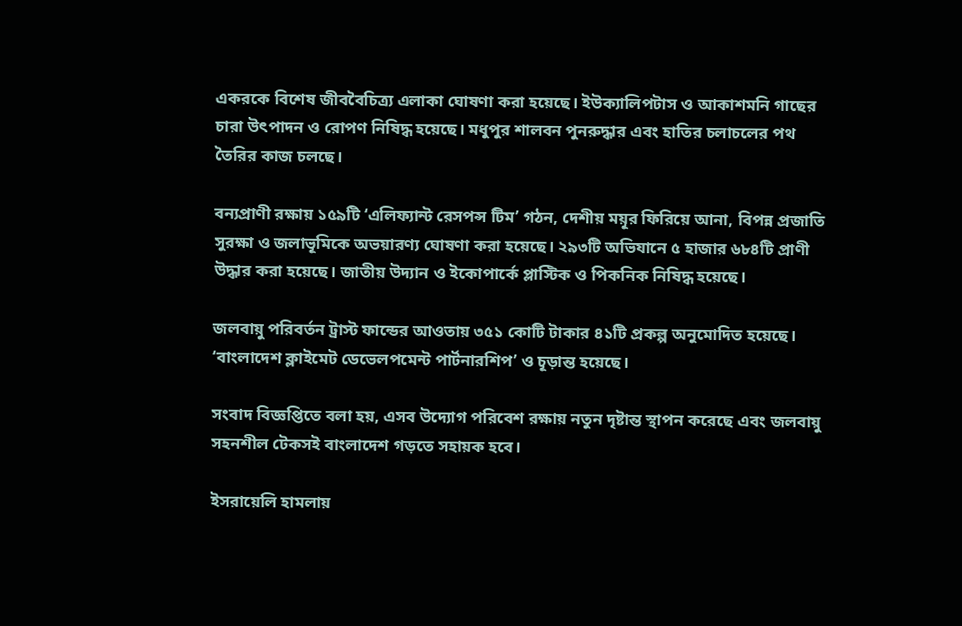একরকে বিশেষ জীববৈচিত্র্য এলাকা ঘোষণা করা হয়েছে। ইউক্যালিপটাস ও আকাশমনি গাছের চারা উৎপাদন ও রোপণ নিষিদ্ধ হয়েছে। মধুপুর শালবন পুনরুদ্ধার এবং হাতির চলাচলের পথ তৈরির কাজ চলছে।

বন্যপ্রাণী রক্ষায় ১৫৯টি ‘এলিফ্যান্ট রেসপন্স টিম’ গঠন, দেশীয় ময়ূর ফিরিয়ে আনা, বিপন্ন প্রজাতি সুরক্ষা ও জলাভূমিকে অভয়ারণ্য ঘোষণা করা হয়েছে। ২৯৩টি অভিযানে ৫ হাজার ৬৮৪টি প্রাণী উদ্ধার করা হয়েছে। জাতীয় উদ্যান ও ইকোপার্কে প্লাস্টিক ও পিকনিক নিষিদ্ধ হয়েছে।

জলবায়ু পরিবর্তন ট্রাস্ট ফান্ডের আওতায় ৩৫১ কোটি টাকার ৪১টি প্রকল্প অনুমোদিত হয়েছে। ‘বাংলাদেশ ক্লাইমেট ডেভেলপমেন্ট পার্টনারশিপ’ ও চূড়ান্ত হয়েছে।

সংবাদ বিজ্ঞপ্তিতে বলা হয়, এসব উদ্যোগ পরিবেশ রক্ষায় নতুন দৃষ্টান্ত স্থাপন করেছে এবং জলবায়ু সহনশীল টেকসই বাংলাদেশ গড়তে সহায়ক হবে।

ইসরায়েলি হামলায়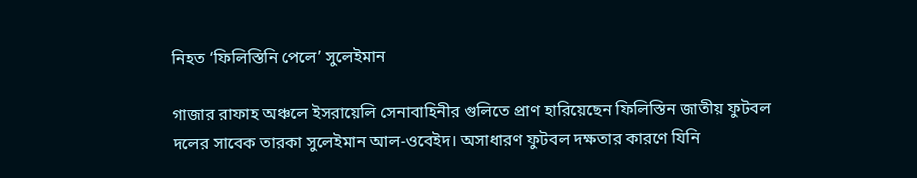নিহত ‘ফিলিস্তিনি পেলে’ সুলেইমান

গাজার রাফাহ অঞ্চলে ইসরায়েলি সেনাবাহিনীর গুলিতে প্রাণ হারিয়েছেন ফিলিস্তিন জাতীয় ফুটবল দলের সাবেক তারকা সুলেইমান আল-ওবেইদ। অসাধারণ ফুটবল দক্ষতার কারণে যিনি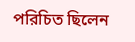পরিচিত ছিলেন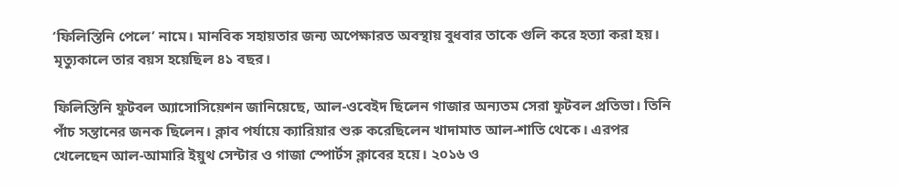‘ফিলিস্তিনি পেলে’ নামে। মানবিক সহায়তার জন্য অপেক্ষারত অবস্থায় বুধবার তাকে গুলি করে হত্যা করা হয়। মৃত্যুকালে তার বয়স হয়েছিল ৪১ বছর।

ফিলিস্তিনি ফুটবল অ্যাসোসিয়েশন জানিয়েছে, আল-ওবেইদ ছিলেন গাজার অন্যতম সেরা ফুটবল প্রতিভা। তিনি পাঁচ সন্তানের জনক ছিলেন। ক্লাব পর্যায়ে ক্যারিয়ার শুরু করেছিলেন খাদামাত আল-শাতি থেকে। এরপর খেলেছেন আল-আমারি ইয়ুথ সেন্টার ও গাজা স্পোর্টস ক্লাবের হয়ে। ২০১৬ ও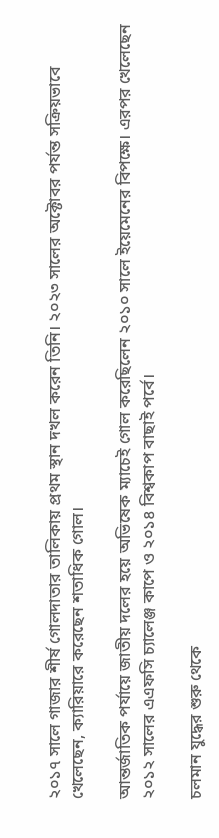২০১৭ সালে গাজার শীর্ষ গোলদাতার তালিকায় প্রথম স্থান দখল করেন তিনি। ২০২৩ সালের অক্টোবর পর্যন্ত সক্রিয়ভাবে খেলেছেন, ক্যারিয়ারে করেছেন শতাধিক গোল।

আন্তর্জাতিক পর্যায়ে জাতীয় দলের হয়ে অভিষেক ম্যাচেই গোল করেছিলেন ২০১০ সালে ইয়েমেনের বিপক্ষে। এরপর খেলেছেন ২০১২ সালের এএফসি চ্যালেঞ্জ কাপে ও ২০১৪ বিশ্বকাপ বাছাই পর্বে।

চলমান যুদ্ধের শুরু থেকে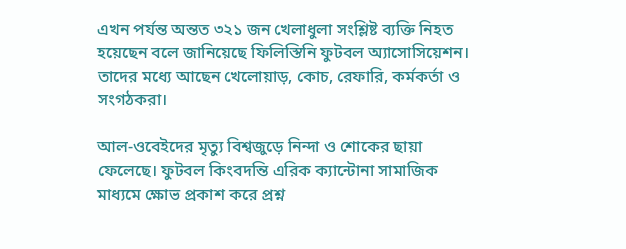এখন পর্যন্ত অন্তত ৩২১ জন খেলাধুলা সংশ্লিষ্ট ব্যক্তি নিহত হয়েছেন বলে জানিয়েছে ফিলিস্তিনি ফুটবল অ্যাসোসিয়েশন। তাদের মধ্যে আছেন খেলোয়াড়, কোচ, রেফারি, কর্মকর্তা ও সংগঠকরা।

আল-ওবেইদের মৃত্যু বিশ্বজুড়ে নিন্দা ও শোকের ছায়া ফেলেছে। ফুটবল কিংবদন্তি এরিক ক্যান্টোনা সামাজিক মাধ্যমে ক্ষোভ প্রকাশ করে প্রশ্ন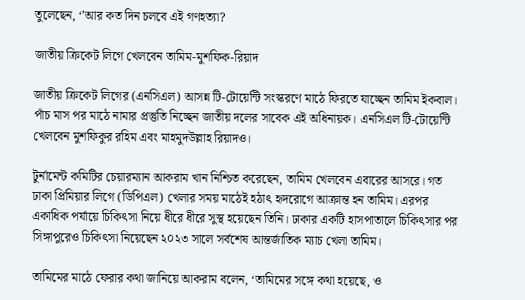তুলেছেন, ‘’আর কত দিন চলবে এই গণহত্যা?

জাতীয় ক্রিকেট লিগে খেলবেন তামিম-মুশফিক-রিয়াদ

জাতীয় ক্রিকেট লিগের (এনসিএল) আসন্ন টি-টোয়েন্টি সংস্করণে মাঠে ফিরতে যাচ্ছেন তামিম ইকবাল। পাঁচ মাস পর মাঠে নামার প্রস্তুতি নিচ্ছেন জাতীয় দলের সাবেক এই অধিনায়ক। এনসিএল টি-টোয়েন্টি খেলবেন মুশফিকুর রহিম এবং মাহমুদউল্লাহ রিয়াদও।

টুর্নামেন্ট কমিটির চেয়ারম্যান আকরাম খান নিশ্চিত করেছেন, তামিম খেলবেন এবারের আসরে। গত ঢাকা প্রিমিয়ার লিগে (ডিপিএল) খেলার সময় মাঠেই হঠাৎ হৃদরোগে আক্রান্ত হন তামিম। এরপর একাধিক পর্যায়ে চিকিৎসা নিয়ে ধীরে ধীরে সুস্থ হয়েছেন তিনি। ঢাকার একটি হাসপাতালে চিকিৎসার পর সিঙ্গাপুরেও চিকিৎসা নিয়েছেন ২০২৩ সালে সর্বশেষ আন্তর্জাতিক ম্যাচ খেলা তামিম।

তামিমের মাঠে ফেরার কথা জানিয়ে আকরাম বলেন, ‘তামিমের সঙ্গে কথা হয়েছে, ও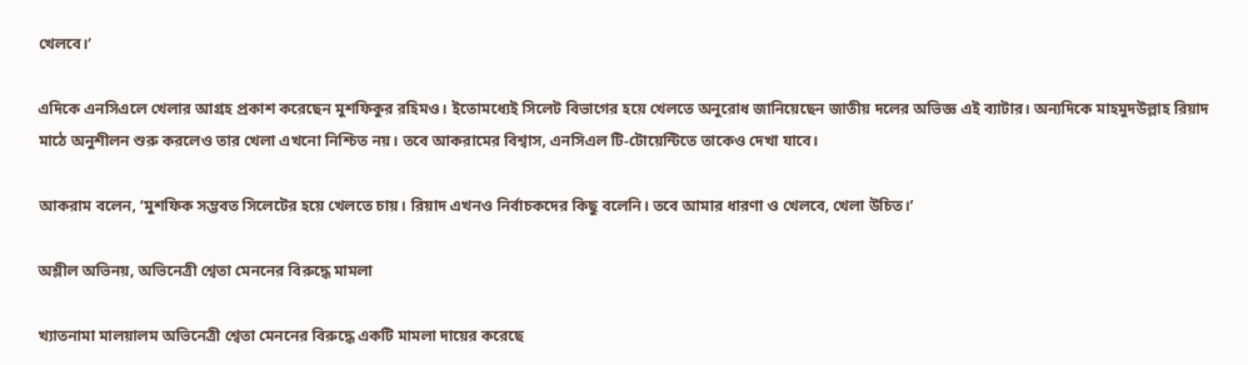খেলবে।’

এদিকে এনসিএলে খেলার আগ্রহ প্রকাশ করেছেন মুশফিকুর রহিমও। ইতোমধ্যেই সিলেট বিভাগের হয়ে খেলতে অনুরোধ জানিয়েছেন জাতীয় দলের অভিজ্ঞ এই ব্যাটার। অন্যদিকে মাহমুদউল্লাহ রিয়াদ মাঠে অনুশীলন শুরু করলেও তার খেলা এখনো নিশ্চিত নয়। তবে আকরামের বিশ্বাস, এনসিএল টি-টোয়েন্টিতে তাকেও দেখা যাবে।

আকরাম বলেন, ‘মুশফিক সম্ভবত সিলেটের হয়ে খেলতে চায়। রিয়াদ এখনও নির্বাচকদের কিছু বলেনি। তবে আমার ধারণা ও খেলবে, খেলা উচিত।’

অশ্লীল অভিনয়, অভিনেত্রী শ্বেতা মেননের বিরুদ্ধে মামলা

খ্যাতনামা মালয়ালম অভিনেত্রী শ্বেতা মেননের বিরুদ্ধে একটি মামলা দায়ের করেছে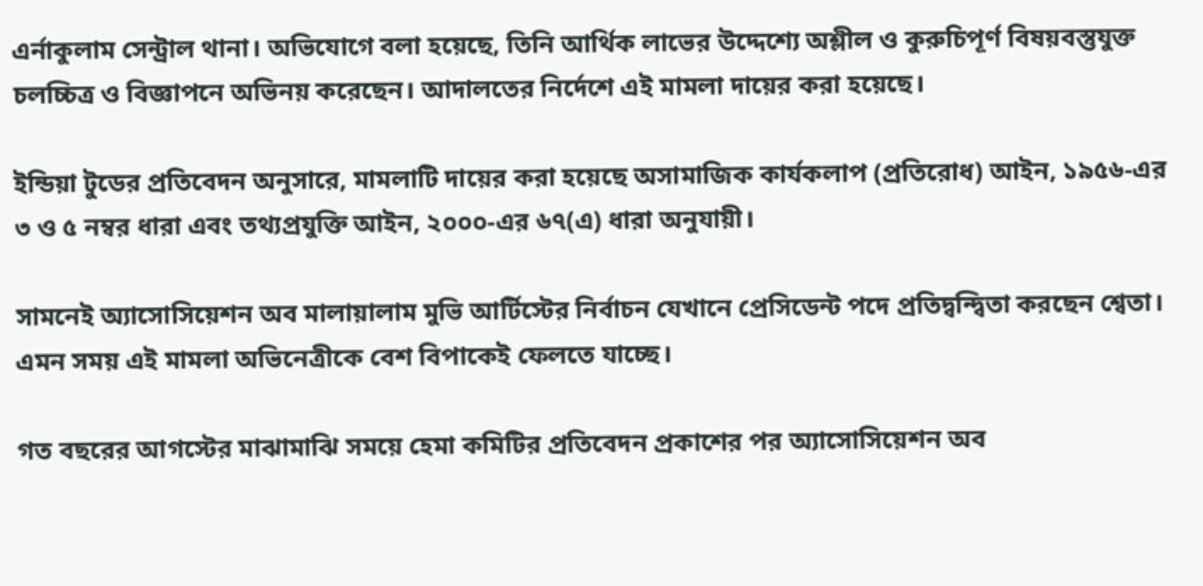এর্নাকুলাম সেন্ট্রাল থানা। অভিযোগে বলা হয়েছে, তিনি আর্থিক লাভের উদ্দেশ্যে অশ্লীল ও কুরুচিপূর্ণ বিষয়বস্তুযুক্ত চলচ্চিত্র ও বিজ্ঞাপনে অভিনয় করেছেন। আদালতের নির্দেশে এই মামলা দায়ের করা হয়েছে।

ইন্ডিয়া টুডের প্রতিবেদন অনুসারে, মামলাটি দায়ের করা হয়েছে অসামাজিক কার্যকলাপ (প্রতিরোধ) আইন, ১৯৫৬-এর ৩ ও ৫ নম্বর ধারা এবং তথ্যপ্রযুক্তি আইন, ২০০০-এর ৬৭(এ) ধারা অনুযায়ী।

সামনেই অ্যাসোসিয়েশন অব মালায়ালাম মুভি আর্টিস্টের নির্বাচন যেখানে প্রেসিডেন্ট পদে প্রতিদ্বন্দ্বিতা করছেন শ্বেতা। এমন সময় এই মামলা অভিনেত্রীকে বেশ বিপাকেই ফেলতে যাচ্ছে।

গত বছরের আগস্টের মাঝামাঝি সময়ে হেমা কমিটির প্রতিবেদন প্রকাশের পর অ্যাসোসিয়েশন অব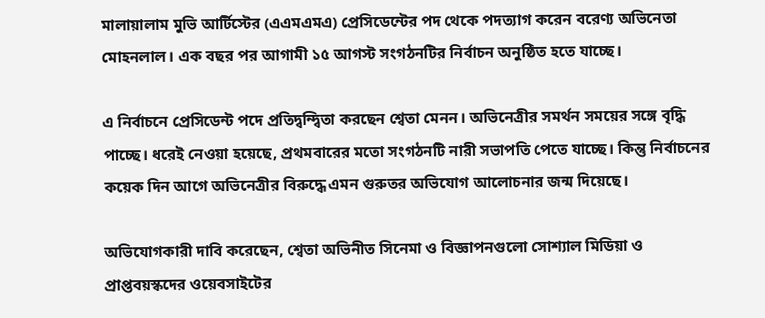মালায়ালাম মুভি আর্টিস্টের (এএমএমএ) প্রেসিডেন্টের পদ থেকে পদত্যাগ করেন বরেণ্য অভিনেতা মোহনলাল। এক বছর পর আগামী ১৫ আগস্ট সংগঠনটির নির্বাচন অনুষ্ঠিত হতে যাচ্ছে।

এ নির্বাচনে প্রেসিডেন্ট পদে প্রতিদ্বন্দ্বিতা করছেন শ্বেতা মেনন। অভিনেত্রীর সমর্থন সময়ের সঙ্গে বৃদ্ধি পাচ্ছে। ধরেই নেওয়া হয়েছে, প্রথমবারের মতো সংগঠনটি নারী সভাপতি পেতে যাচ্ছে। কিন্তু নির্বাচনের কয়েক দিন আগে অভিনেত্রীর বিরুদ্ধে এমন গুরুতর অভিযোগ আলোচনার জন্ম দিয়েছে।

অভিযোগকারী দাবি করেছেন, শ্বেতা অভিনীত সিনেমা ও বিজ্ঞাপনগুলো সোশ্যাল মিডিয়া ও প্রাপ্তবয়স্কদের ওয়েবসাইটের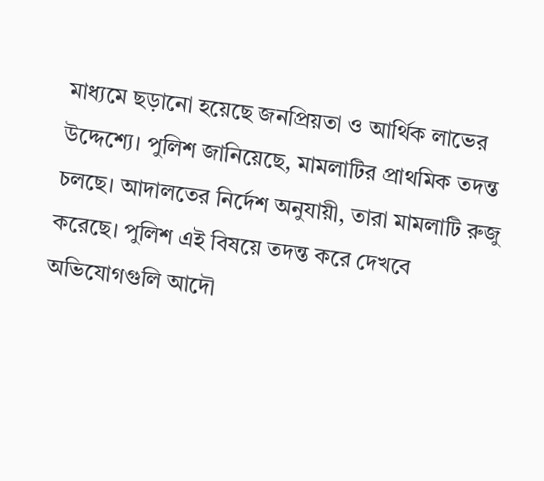মাধ্যমে ছড়ানো হয়েছে জনপ্রিয়তা ও আর্থিক লাভের উদ্দেশ্যে। পুলিশ জানিয়েছে, মামলাটির প্রাথমিক তদন্ত চলছে। আদালতের নির্দেশ অনুযায়ী, তারা মামলাটি রুজু করেছে। পুলিশ এই বিষয়ে তদন্ত করে দেখবে অভিযোগগুলি আদৌ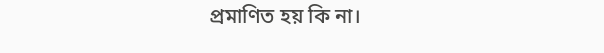প্রমাণিত হয় কি না।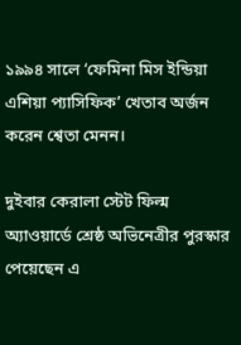১৯৯৪ সালে ‘ফেমিনা মিস ইন্ডিয়া এশিয়া প্যাসিফিক’ খেতাব অর্জন করেন শ্বেতা মেনন।

দুইবার কেরালা স্টেট ফিল্ম অ্যাওয়ার্ডে শ্রেষ্ঠ অভিনেত্রীর পুরস্কার পেয়েছেন এ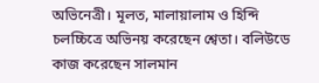অভিনেত্রী। মূলত, মালায়ালাম ও হিন্দি চলচ্চিত্রে অভিনয় করেছেন শ্বেতা। বলিউডে কাজ করেছেন সালমান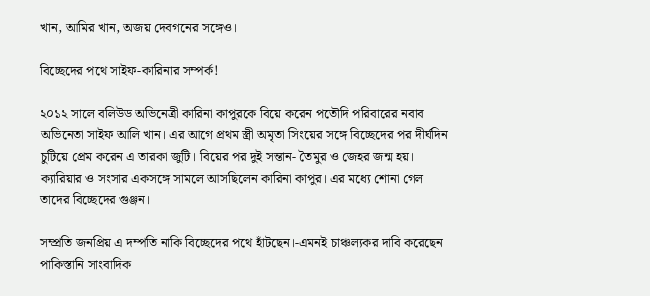খান, আমির খান, অজয় দেবগনের সঙ্গেও।

বিচ্ছেদের পথে সাইফ-কারিনার সম্পর্ক!

২০১২ সালে বলিউড অভিনেত্রী কারিনা কাপুরকে বিয়ে করেন পতৌদি পরিবারের নবাব অভিনেতা সাইফ আলি খান। এর আগে প্রথম স্ত্রী অমৃতা সিংয়ের সঙ্গে বিচ্ছেদের পর দীর্ঘদিন চুটিয়ে প্রেম করেন এ তারকা জুটি। বিয়ের পর দুই সন্তান- তৈমুর ও জেহর জন্ম হয়। ক্যারিয়ার ও সংসার একসঙ্গে সামলে আসছিলেন কারিনা কাপুর। এর মধ্যে শোনা গেল তাদের বিচ্ছেদের গুঞ্জন।

সম্প্রতি জনপ্রিয় এ দম্পতি নাকি বিচ্ছেদের পথে হাঁটছেন।-এমনই চাঞ্চল্যকর দাবি করেছেন পাকিস্তানি সাংবাদিক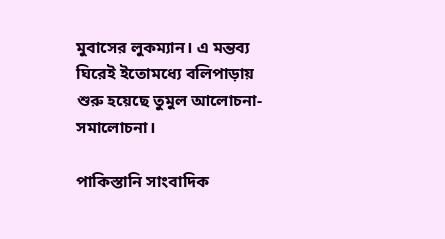মুবাসের লুকম্যান। এ মন্তব্য ঘিরেই ইতোমধ্যে বলিপাড়ায় শুরু হয়েছে তুমুল আলোচনা-সমালোচনা।

পাকিস্তানি সাংবাদিক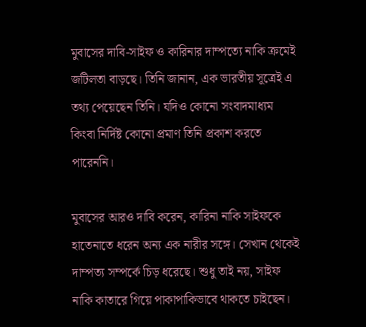মুবাসের দাবি-সাইফ ও কারিনার দাম্পত্যে নাকি ক্রমেই জটিলতা বাড়ছে। তিনি জানান, এক ভারতীয় সূত্রেই এ তথ্য পেয়েছেন তিনি। যদিও কোনো সংবাদমাধ্যম কিংবা নির্দিষ্ট কোনো প্রমাণ তিনি প্রকাশ করতে পারেননি।

মুবাসের আরও দাবি করেন, কারিনা নাকি সাইফকে হাতেনাতে ধরেন অন্য এক নারীর সঙ্গে। সেখান থেকেই দাম্পত্য সম্পর্কে চিড় ধরেছে। শুধু তাই নয়, সাইফ নাকি কাতারে গিয়ে পাকাপাকিভাবে থাকতে চাইছেন।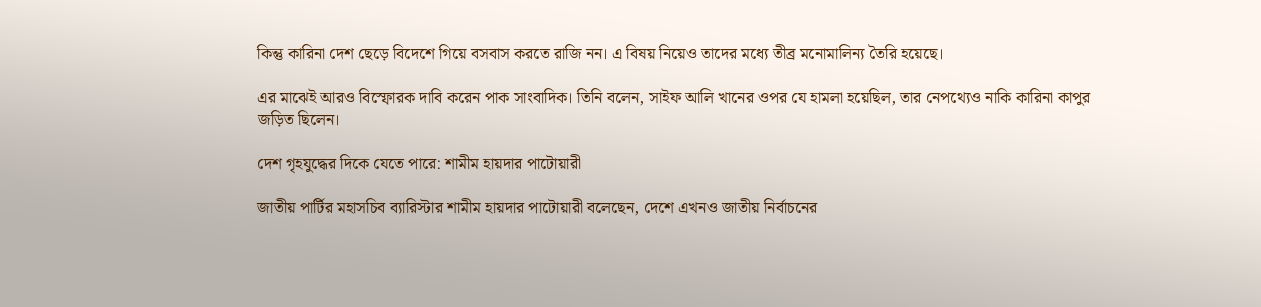কিন্তু কারিনা দেশ ছেড়ে বিদেশে গিয়ে বসবাস করতে রাজি নন। এ বিষয় নিয়েও তাদের মধ্যে তীব্র মনোমালিন্য তৈরি হয়েছে।

এর মাঝেই আরও বিস্ফোরক দাবি করেন পাক সাংবাদিক। তিনি বলেন, সাইফ আলি খানের ওপর যে হামলা হয়েছিল, তার নেপথ্যেও নাকি কারিনা কাপুর জড়িত ছিলেন।

দেশ গৃহযুদ্ধের দিকে যেতে পারে: শামীম হায়দার পাটোয়ারী

জাতীয় পার্টির মহাসচিব ব্যারিস্টার শামীম হায়দার পাটোয়ারী বলেছেন, দেশে এখনও জাতীয় নির্বাচনের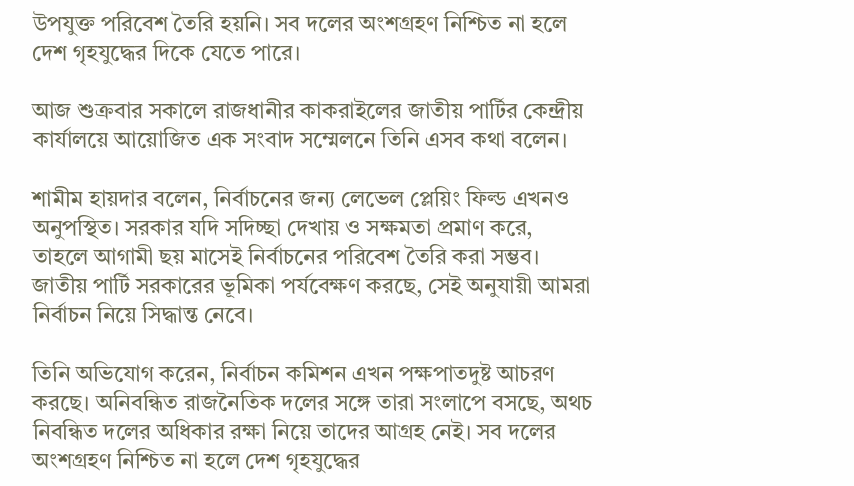উপযুক্ত পরিবেশ তৈরি হয়নি। সব দলের অংশগ্রহণ নিশ্চিত না হলে দেশ গৃহযুদ্ধের দিকে যেতে পারে।

আজ শুক্রবার সকালে রাজধানীর কাকরাইলের জাতীয় পার্টির কেন্দ্রীয় কার্যালয়ে আয়োজিত এক সংবাদ সম্মেলনে তিনি এসব কথা বলেন।

শামীম হায়দার বলেন, নির্বাচনের জন্য লেভেল প্লেয়িং ফিল্ড এখনও অনুপস্থিত। সরকার যদি সদিচ্ছা দেখায় ও সক্ষমতা প্রমাণ করে, তাহলে আগামী ছয় মাসেই নির্বাচনের পরিবেশ তৈরি করা সম্ভব। জাতীয় পার্টি সরকারের ভূমিকা পর্যবেক্ষণ করছে, সেই অনুযায়ী আমরা নির্বাচন নিয়ে সিদ্ধান্ত নেবে।

তিনি অভিযোগ করেন, নির্বাচন কমিশন এখন পক্ষপাতদুষ্ট আচরণ করছে। অনিবন্ধিত রাজনৈতিক দলের সঙ্গে তারা সংলাপে বসছে, অথচ নিবন্ধিত দলের অধিকার রক্ষা নিয়ে তাদের আগ্রহ নেই। সব দলের অংশগ্রহণ নিশ্চিত না হলে দেশ গৃহযুদ্ধের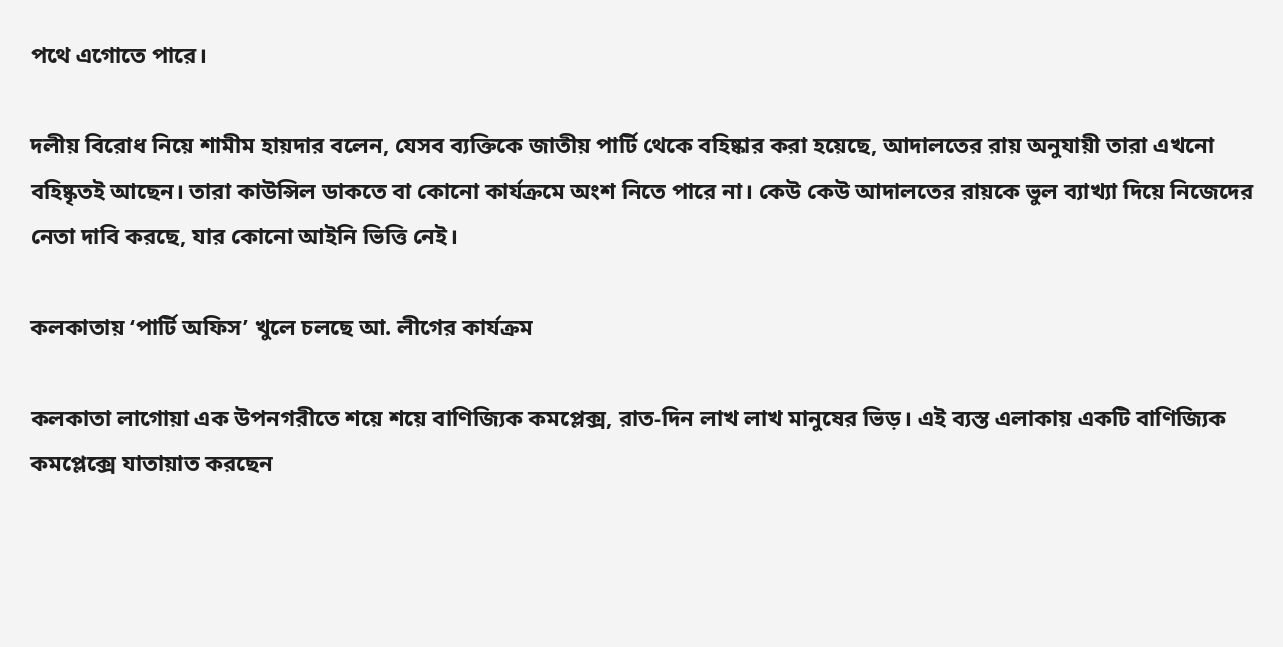পথে এগোতে পারে।

দলীয় বিরোধ নিয়ে শামীম হায়দার বলেন, যেসব ব্যক্তিকে জাতীয় পার্টি থেকে বহিষ্কার করা হয়েছে, আদালতের রায় অনুযায়ী তারা এখনো বহিষ্কৃতই আছেন। তারা কাউন্সিল ডাকতে বা কোনো কার্যক্রমে অংশ নিতে পারে না। কেউ কেউ আদালতের রায়কে ভুল ব্যাখ্যা দিয়ে নিজেদের নেতা দাবি করছে, যার কোনো আইনি ভিত্তি নেই।

কলকাতায় ‘পার্টি অফিস’ খুলে চলছে আ. লীগের কার্যক্রম

কলকাতা লাগোয়া এক উপনগরীতে শয়ে শয়ে বাণিজ্যিক কমপ্লেক্স, রাত-দিন লাখ লাখ মানুষের ভিড়। এই ব্যস্ত এলাকায় একটি বাণিজ্যিক কমপ্লেক্সে যাতায়াত করছেন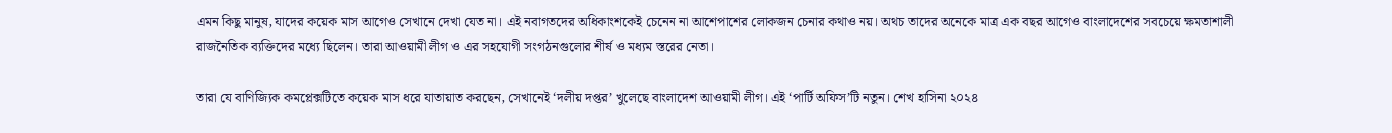এমন কিছু মানুষ, যাদের কয়েক মাস আগেও সেখানে দেখা যেত না। এই নবাগতদের অধিকাংশকেই চেনেন না আশেপাশের লোকজন চেনার কথাও নয়। অথচ তাদের অনেকে মাত্র এক বছর আগেও বাংলাদেশের সবচেয়ে ক্ষমতাশালী রাজনৈতিক ব্যক্তিদের মধ্যে ছিলেন। তারা আওয়ামী লীগ ও এর সহযোগী সংগঠনগুলোর শীর্ষ ও মধ্যম স্তরের নেতা।

তারা যে বাণিজ্যিক কমপ্লেক্সটিতে কয়েক মাস ধরে যাতায়াত করছেন, সেখানেই ‘দলীয় দপ্তর’ খুলেছে বাংলাদেশ আওয়ামী লীগ। এই ‘পার্টি অফিস’টি নতুন। শেখ হাসিনা ২০২৪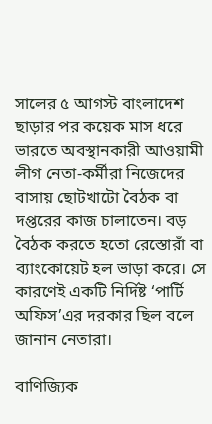সালের ৫ আগস্ট বাংলাদেশ ছাড়ার পর কয়েক মাস ধরে ভারতে অবস্থানকারী আওয়ামী লীগ নেতা-কর্মীরা নিজেদের বাসায় ছোটখাটো বৈঠক বা দপ্তরের কাজ চালাতেন। বড় বৈঠক করতে হতো রেস্তোরাঁ বা ব্যাংকোয়েট হল ভাড়া করে। সে কারণেই একটি নির্দিষ্ট ‘পার্টি অফিস’এর দরকার ছিল বলে জানান নেতারা।

বাণিজ্যিক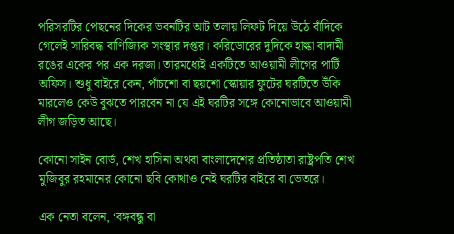পরিসরটির পেছনের দিকের ভবনটির আট তলায় লিফট দিয়ে উঠে বাঁদিকে গেলেই সারিবদ্ধ বাণিজ্যিক সংস্থার দপ্তর। করিডোরের দুদিকে হাল্কা বাদামী রঙের একের পর এক দরজা। তারমধ্যেই একটিতে আওয়ামী লীগের পার্টি অফিস। শুধু বাইরে কেন, পাঁচশো বা ছয়শো স্কোয়ার ফুটের ঘরটিতে উঁকি মারলেও কেউ বুঝতে পারবেন না যে এই ঘরটির সঙ্গে কোনোভাবে আওয়ামী লীগ জড়িত আছে।

কোনো সাইন বোর্ড, শেখ হাসিনা অথবা বাংলাদেশের প্রতিষ্ঠাতা রাষ্ট্রপতি শেখ মুজিবুর রহমানের কোনো ছবি কোথাও নেই ঘরটির বাইরে বা ভেতরে।

এক নেতা বলেন, ‘বঙ্গবন্ধু বা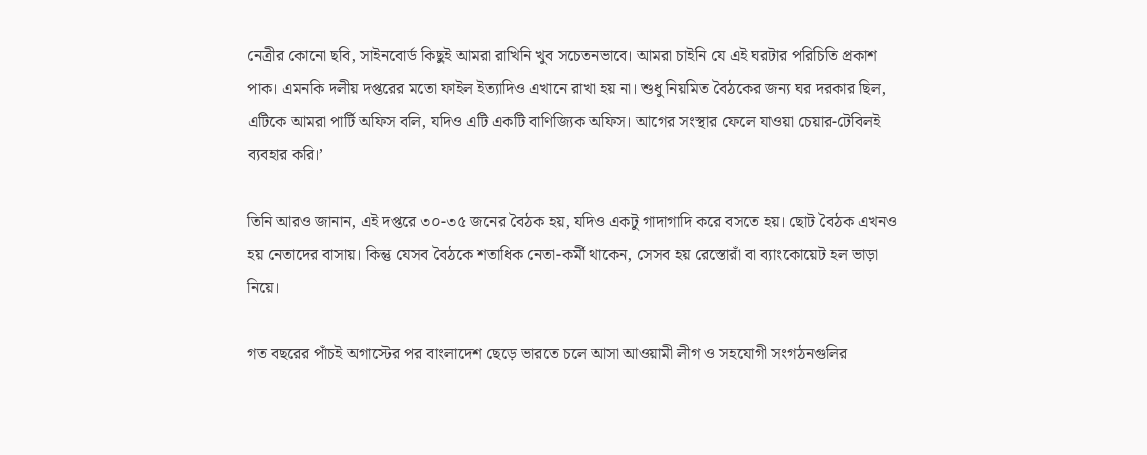নেত্রীর কোনো ছবি, সাইনবোর্ড কিছুই আমরা রাখিনি খুব সচেতনভাবে। আমরা চাইনি যে এই ঘরটার পরিচিতি প্রকাশ পাক। এমনকি দলীয় দপ্তরের মতো ফাইল ইত্যাদিও এখানে রাখা হয় না। শুধু নিয়মিত বৈঠকের জন্য ঘর দরকার ছিল, এটিকে আমরা পার্টি অফিস বলি, যদিও এটি একটি বাণিজ্যিক অফিস। আগের সংস্থার ফেলে যাওয়া চেয়ার-টেবিলই ব্যবহার করি।’

তিনি আরও জানান, এই দপ্তরে ৩০-৩৫ জনের বৈঠক হয়, যদিও একটু গাদাগাদি করে বসতে হয়। ছোট বৈঠক এখনও হয় নেতাদের বাসায়। কিন্তু যেসব বৈঠকে শতাধিক নেতা-কর্মী থাকেন, সেসব হয় রেস্তোরাঁ বা ব্যাংকোয়েট হল ভাড়া নিয়ে।

গত বছরের পাঁচই অগাস্টের পর বাংলাদেশ ছেড়ে ভারতে চলে আসা আওয়ামী লীগ ও সহযোগী সংগঠনগুলির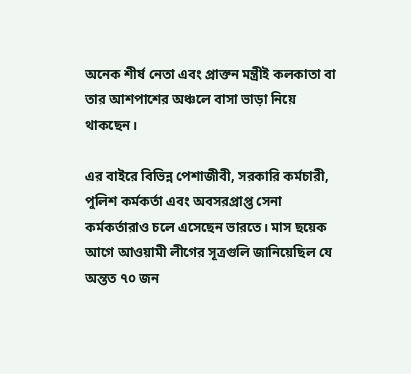অনেক শীর্ষ নেতা এবং প্রাক্তন মন্ত্রীই কলকাতা বা তার আশপাশের অঞ্চলে বাসা ভাড়া নিয়ে থাকছেন।

এর বাইরে বিভিন্ন পেশাজীবী, সরকারি কর্মচারী, পুলিশ কর্মকর্তা এবং অবসরপ্রাপ্ত সেনা কর্মকর্তারাও চলে এসেছেন ভারতে। মাস ছয়েক আগে আওয়ামী লীগের সূত্রগুলি জানিয়েছিল যে অন্তত ৭০ জন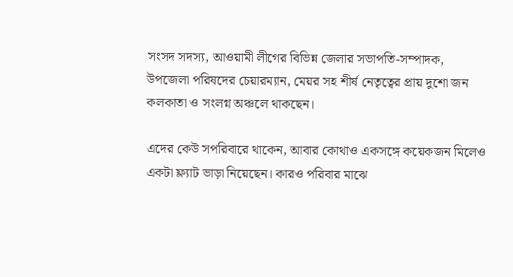সংসদ সদস্য, আওয়ামী লীগের বিভিন্ন জেলার সভাপতি-সম্পাদক, উপজেলা পরিষদের চেয়ারম্যান, মেয়র সহ শীর্ষ নেতৃত্বের প্রায় দুশো জন কলকাতা ও সংলগ্ন অঞ্চলে থাকছেন।

এদের কেউ সপরিবারে থাকেন, আবার কোথাও একসঙ্গে কয়েকজন মিলেও একটা ফ্ল্যাট ভাড়া নিয়েছেন। কারও পরিবার মাঝে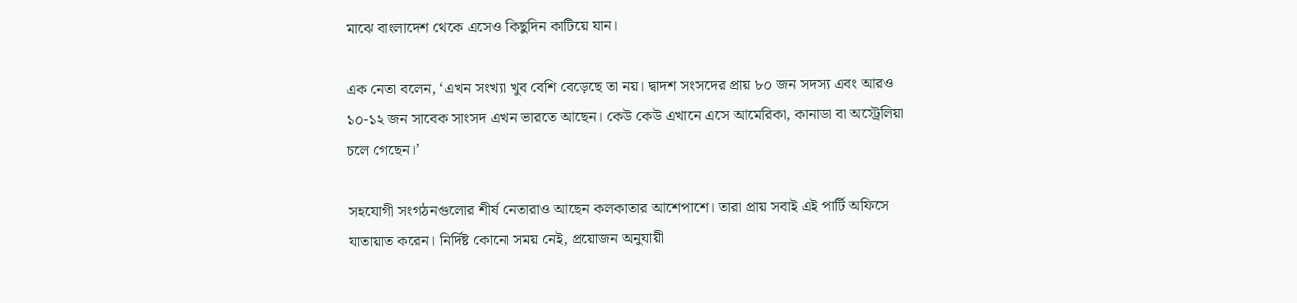মাঝে বাংলাদেশ থেকে এসেও কিছুদিন কাটিয়ে যান।

এক নেতা বলেন, ‘এখন সংখ্যা খুব বেশি বেড়েছে তা নয়। দ্বাদশ সংসদের প্রায় ৮০ জন সদস্য এবং আরও ১০-১২ জন সাবেক সাংসদ এখন ভারতে আছেন। কেউ কেউ এখানে এসে আমেরিকা, কানাডা বা অস্ট্রেলিয়া চলে গেছেন।’

সহযোগী সংগঠনগুলোর শীর্ষ নেতারাও আছেন কলকাতার আশেপাশে। তারা প্রায় সবাই এই পার্টি অফিসে যাতায়াত করেন। নির্দিষ্ট কোনো সময় নেই, প্রয়োজন অনুযায়ী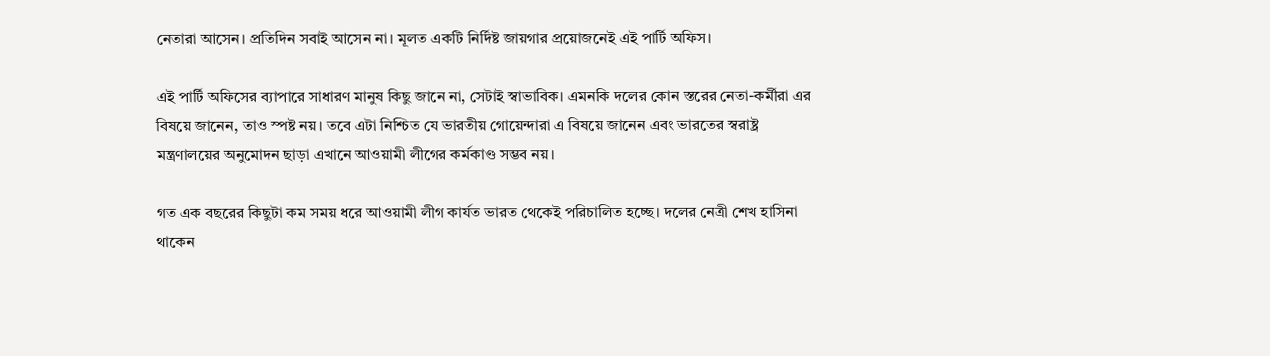নেতারা আসেন। প্রতিদিন সবাই আসেন না। মূলত একটি নির্দিষ্ট জায়গার প্রয়োজনেই এই পার্টি অফিস।

এই পার্টি অফিসের ব্যাপারে সাধারণ মানুষ কিছু জানে না, সেটাই স্বাভাবিক। এমনকি দলের কোন স্তরের নেতা-কর্মীরা এর বিষয়ে জানেন, তাও স্পষ্ট নয়। তবে এটা নিশ্চিত যে ভারতীয় গোয়েন্দারা এ বিষয়ে জানেন এবং ভারতের স্বরাষ্ট্র মন্ত্রণালয়ের অনুমোদন ছাড়া এখানে আওয়ামী লীগের কর্মকাণ্ড সম্ভব নয়।

গত এক বছরের কিছুটা কম সময় ধরে আওয়ামী লীগ কার্যত ভারত থেকেই পরিচালিত হচ্ছে। দলের নেত্রী শেখ হাসিনা থাকেন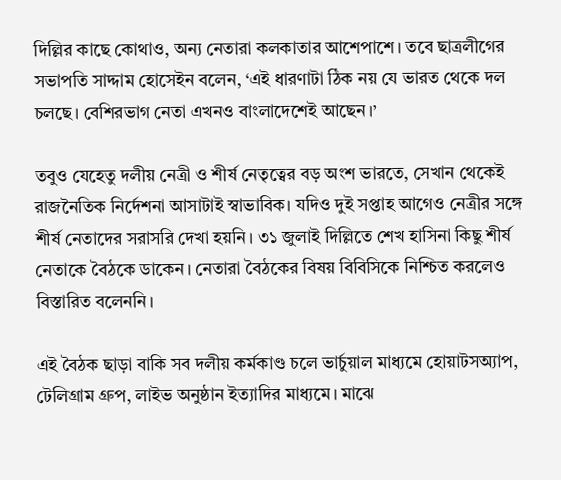দিল্লির কাছে কোথাও, অন্য নেতারা কলকাতার আশেপাশে। তবে ছাত্রলীগের সভাপতি সাদ্দাম হোসেইন বলেন, ‘এই ধারণাটা ঠিক নয় যে ভারত থেকে দল চলছে। বেশিরভাগ নেতা এখনও বাংলাদেশেই আছেন।’

তবুও যেহেতু দলীয় নেত্রী ও শীর্ষ নেতৃত্বের বড় অংশ ভারতে, সেখান থেকেই রাজনৈতিক নির্দেশনা আসাটাই স্বাভাবিক। যদিও দুই সপ্তাহ আগেও নেত্রীর সঙ্গে শীর্ষ নেতাদের সরাসরি দেখা হয়নি। ৩১ জুলাই দিল্লিতে শেখ হাসিনা কিছু শীর্ষ নেতাকে বৈঠকে ডাকেন। নেতারা বৈঠকের বিষয় বিবিসিকে নিশ্চিত করলেও বিস্তারিত বলেননি।

এই বৈঠক ছাড়া বাকি সব দলীয় কর্মকাণ্ড চলে ভার্চুয়াল মাধ্যমে হোয়াটসঅ্যাপ, টেলিগ্রাম গ্রুপ, লাইভ অনুষ্ঠান ইত্যাদির মাধ্যমে। মাঝে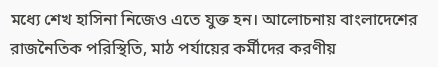মধ্যে শেখ হাসিনা নিজেও এতে যুক্ত হন। আলোচনায় বাংলাদেশের রাজনৈতিক পরিস্থিতি, মাঠ পর্যায়ের কর্মীদের করণীয়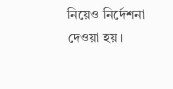নিয়েও নির্দেশনা দেওয়া হয়।